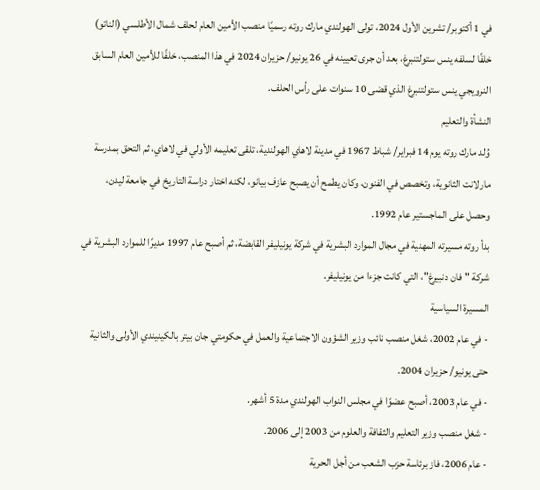في 1 أكتوبر/ تشرين الأول 2024، تولى الهولندي مارك روته رسميًا منصب الأمين العام لحلف شمال الأطلسي (الناتو) خلفًا لسلفه ينس ستولتنبرغ، بعد أن جرى تعيينه في 26 يونيو/ حزيران 2024 في هذا المنصب، خلفًا للأمين العام السابق النرويجي ينس ستولتنبرغ الذي قضى 10 سنوات على رأس الحلف.
النشأة والتعليم
وُلد مارك روته يوم 14 فبراير/ شباط 1967 في مدينة لاهاي الهولندية، تلقى تعليمه الأولي في لاهاي، ثم التحق بمدرسة مارلانت الثانوية، وتخصص في الفنون، وكان يطمح أن يصبح عازف بيانو، لكنه اختار دراسة التاريخ في جامعة ليدن، وحصل على الماجستير عام 1992.
بدأ روته مسيرته المهنية في مجال الموارد البشرية في شركة يونيليفر القابضة، ثم أصبح عام 1997 مديرًا للموارد البشرية في شركة "فان دنبيرغ"، التي كانت جزءا من يونيليفر.
المسيرة السياسية
- في عام 2002، شغل منصب نائب وزير الشؤون الاجتماعية والعمل في حكومتي جان بيتر بالكينيندي الأولى والثانية حتى يونيو/ حزيران 2004.
- في عام 2003، أصبح عضوًا في مجلس النواب الهولندي مدة 5 أشهر.
- شغل منصب وزير التعليم والثقافة والعلوم من 2003 إلى 2006.
- عام 2006، فاز برئاسة حزب الشعب من أجل الحرية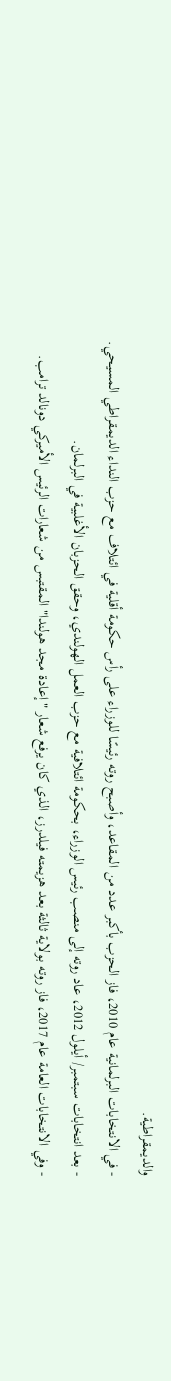والديمقراطية.
- في الانتخابات البرلمانية عام 2010، فاز الحزب بأكبر عدد من المقاعد، وأصبح روته رئيسًا للوزراء على رأس حكومة أقلية في ائتلاف مع حزب النداء الديمقراطي المسيحي.
- بعد انتخابات سبتمبر/ أيلول 2012، عاد روته إلى منصب رئيس الوزراء، بحكومة ائتلافية مع حزب العمل الهولندي، وحقق الحزبان الأغلبية في البرلمان.
- وفي الانتخابات العامة عام 2017، فاز روته بولاية ثالثة بعد هزيمته فيلدرز، الذي كان يرفع شعار "إعادة مجد هولندا" المقتبس من شعارات الرئيس الأميركي دونالد ترامب.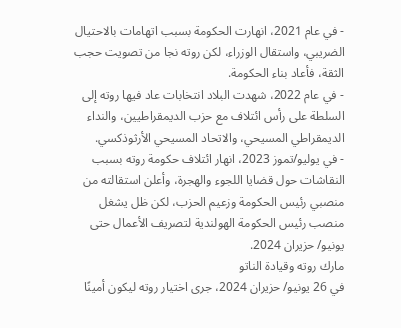- في عام 2021، انهارت الحكومة بسبب اتهامات بالاحتيال الضريبي، واستقال الوزراء، لكن روته نجا من تصويت حجب الثقة، فأعاد بناء الحكومة.
- في عام 2022، شهدت البلاد انتخابات عاد فيها روته إلى السلطة على رأس ائتلاف مع حزب الديمقراطيين، والنداء الديمقراطي المسيحي، والاتحاد المسيحي الأرثوذكسي.
- في يوليو/تموز 2023، انهار ائتلاف حكومة روته بسبب النقاشات حول قضايا اللجوء والهجرة، وأعلن استقالته من منصبي رئيس الحكومة وزعيم الحزب، لكن ظل يشغل منصب رئيس الحكومة الهولندية لتصريف الأعمال حتى يونيو/ حزيران 2024.
مارك روته وقيادة الناتو
في 26 يونيو/ حزيران 2024، جرى اختيار روته ليكون أمينًا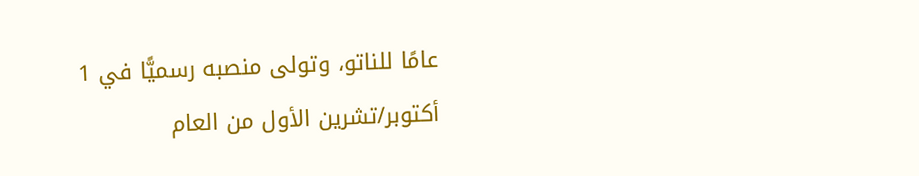عامًا للناتو، وتولى منصبه رسميًّا في 1 أكتوبر/تشرين الأول من العام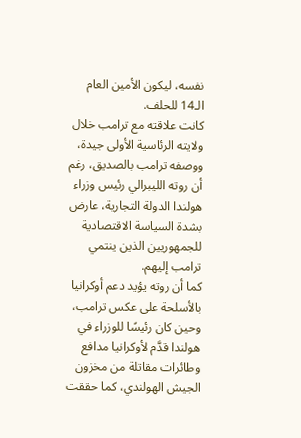نفسه، ليكون الأمين العام الـ14 للحلف.
كانت علاقته مع ترامب خلال ولايته الرئاسية الأولى جيدة، ووصفه ترامب بالصديق، رغم أن روته الليبرالي رئيس وزراء هولندا الدولة التجارية، عارض بشدة السياسة الاقتصادية للجمهوريين الذين ينتمي ترامب إليهم.
كما أن روته يؤيد دعم أوكرانيا بالأسلحة على عكس ترامب، وحين كان رئيسًا للوزراء في هولندا قدَّم لأوكرانيا مدافع وطائرات مقاتلة من مخزون الجيش الهولندي، كما حققت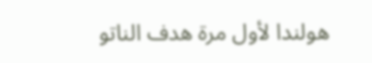هولندا لأول مرة هدف الناتو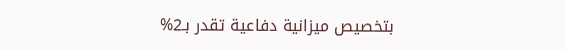بتخصيص ميزانية دفاعية تقدر بـ2%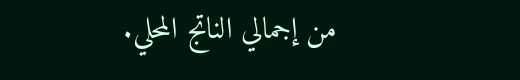من إجمالي الناتج المحلي.